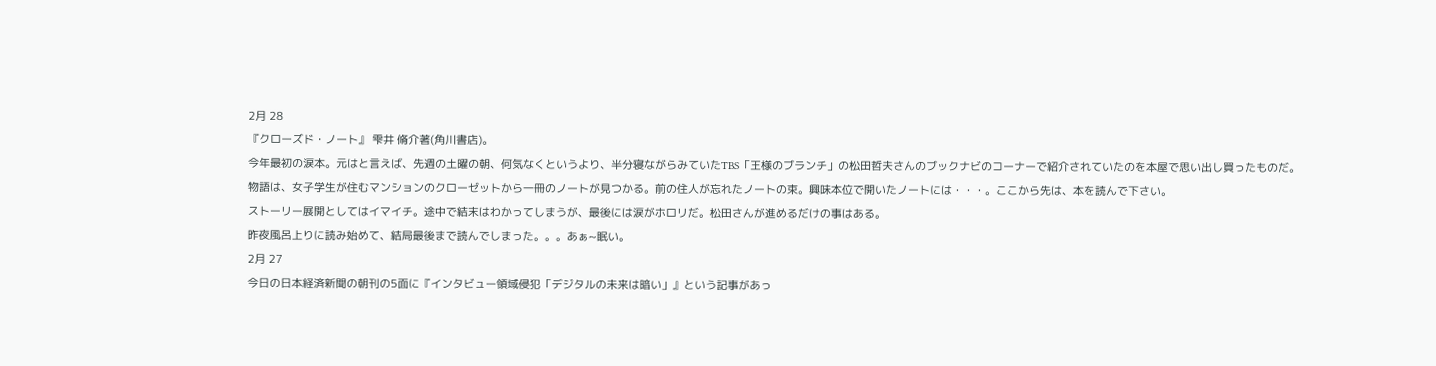2月 28
『クローズド・ノート』 雫井 脩介著(角川書店)。
今年最初の涙本。元はと言えば、先週の土曜の朝、何気なくというより、半分寝ながらみていたTBS「王様のブランチ」の松田哲夫さんのブックナビのコーナーで紹介されていたのを本屋で思い出し買ったものだ。
物語は、女子学生が住むマンションのクローゼットから一冊のノートが見つかる。前の住人が忘れたノートの束。興味本位で開いたノートには・・・。ここから先は、本を読んで下さい。
ストーリー展開としてはイマイチ。途中で結末はわかってしまうが、最後には涙がホロリだ。松田さんが進めるだけの事はある。
昨夜風呂上りに読み始めて、結局最後まで読んでしまった。。。あぁ~眠い。
2月 27
今日の日本経済新聞の朝刊の5面に『インタビュー領域侵犯「デジタルの未来は暗い」』という記事があっ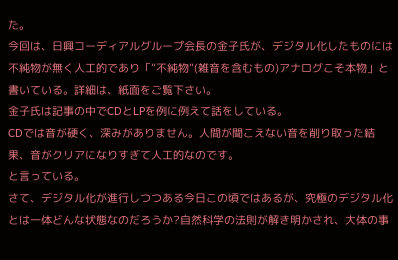た。
今回は、日興コーディアルグループ会長の金子氏が、デジタル化したものには不純物が無く人工的であり「”不純物”(雑音を含むもの)アナログこそ本物」と書いている。詳細は、紙面をご覧下さい。
金子氏は記事の中でCDとLPを例に例えて話をしている。
CDでは音が硬く、深みがありません。人間が聞こえない音を削り取った結果、音がクリアになりすぎて人工的なのです。
と言っている。
さて、デジタル化が進行しつつある今日この頃ではあるが、究極のデジタル化とは一体どんな状態なのだろうか?自然科学の法則が解き明かされ、大体の事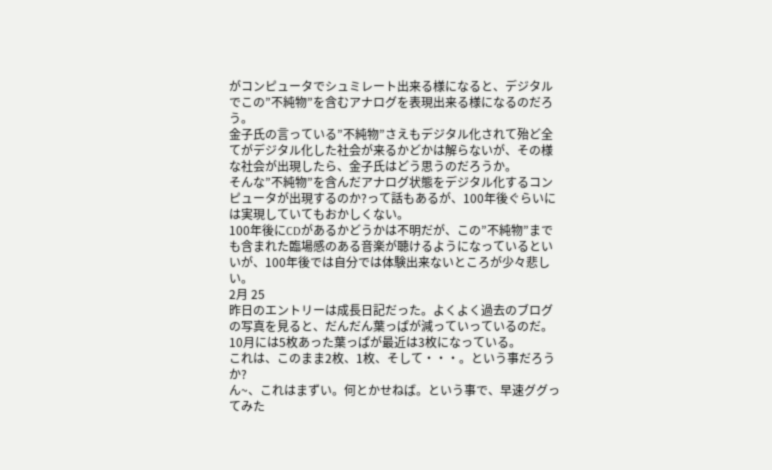がコンピュータでシュミレート出来る様になると、デジタルでこの”不純物”を含むアナログを表現出来る様になるのだろう。
金子氏の言っている”不純物”さえもデジタル化されて殆ど全てがデジタル化した社会が来るかどかは解らないが、その様な社会が出現したら、金子氏はどう思うのだろうか。
そんな”不純物”を含んだアナログ状態をデジタル化するコンピュータが出現するのか?って話もあるが、100年後ぐらいには実現していてもおかしくない。
100年後にCDがあるかどうかは不明だが、この”不純物”までも含まれた臨場感のある音楽が聴けるようになっているといいが、100年後では自分では体験出来ないところが少々悲しい。
2月 25
昨日のエントリーは成長日記だった。よくよく過去のブログの写真を見ると、だんだん葉っぱが減っていっているのだ。10月には5枚あった葉っぱが最近は3枚になっている。
これは、このまま2枚、1枚、そして・・・。という事だろうか?
ん~、これはまずい。何とかせねば。という事で、早速ググってみた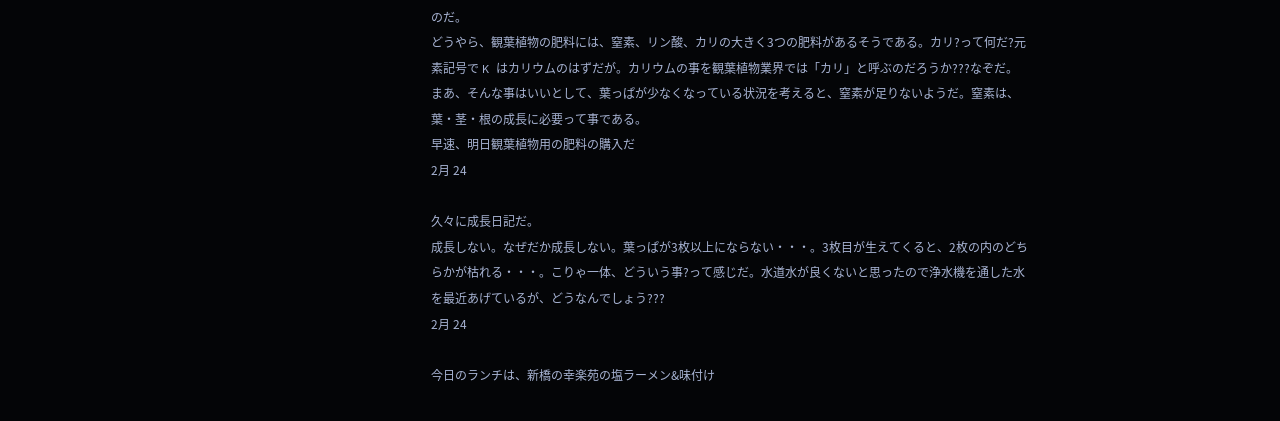のだ。
どうやら、観葉植物の肥料には、窒素、リン酸、カリの大きく3つの肥料があるそうである。カリ?って何だ?元素記号で K はカリウムのはずだが。カリウムの事を観葉植物業界では「カリ」と呼ぶのだろうか???なぞだ。
まあ、そんな事はいいとして、葉っぱが少なくなっている状況を考えると、窒素が足りないようだ。窒素は、葉・茎・根の成長に必要って事である。
早速、明日観葉植物用の肥料の購入だ
2月 24

久々に成長日記だ。
成長しない。なぜだか成長しない。葉っぱが3枚以上にならない・・・。3枚目が生えてくると、2枚の内のどちらかが枯れる・・・。こりゃ一体、どういう事?って感じだ。水道水が良くないと思ったので浄水機を通した水を最近あげているが、どうなんでしょう???
2月 24

今日のランチは、新橋の幸楽苑の塩ラーメン&味付け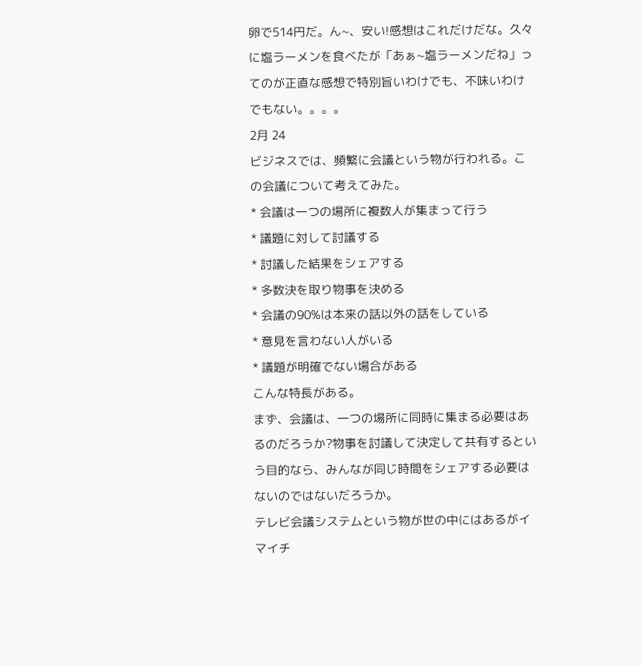卵で514円だ。ん~、安い!感想はこれだけだな。久々に塩ラーメンを食べたが「あぁ~塩ラーメンだね」ってのが正直な感想で特別旨いわけでも、不味いわけでもない。。。。
2月 24
ビジネスでは、頻繁に会議という物が行われる。この会議について考えてみた。
* 会議は一つの場所に複数人が集まって行う
* 議題に対して討議する
* 討議した結果をシェアする
* 多数決を取り物事を決める
* 会議の90%は本来の話以外の話をしている
* 意見を言わない人がいる
* 議題が明確でない場合がある
こんな特長がある。
まず、会議は、一つの場所に同時に集まる必要はあるのだろうか?物事を討議して決定して共有するという目的なら、みんなが同じ時間をシェアする必要はないのではないだろうか。
テレビ会議システムという物が世の中にはあるがイマイチ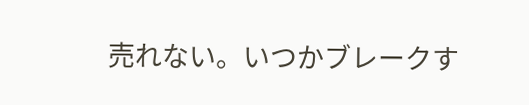売れない。いつかブレークす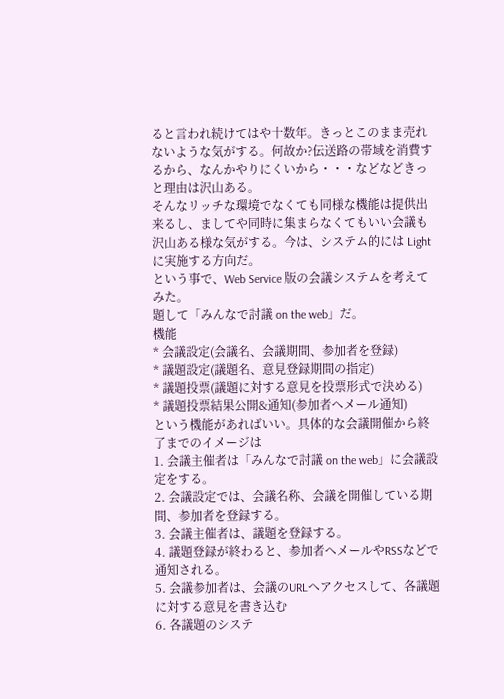ると言われ続けてはや十数年。きっとこのまま売れないような気がする。何故か?伝送路の帯域を消費するから、なんかやりにくいから・・・などなどきっと理由は沢山ある。
そんなリッチな環境でなくても同様な機能は提供出来るし、ましてや同時に集まらなくてもいい会議も沢山ある様な気がする。今は、システム的には Light に実施する方向だ。
という事で、Web Service 版の会議システムを考えてみた。
題して「みんなで討議 on the web」だ。
機能
* 会議設定(会議名、会議期間、参加者を登録)
* 議題設定(議題名、意見登録期間の指定)
* 議題投票(議題に対する意見を投票形式で決める)
* 議題投票結果公開&通知(参加者へメール通知)
という機能があればいい。具体的な会議開催から終了までのイメージは
1. 会議主催者は「みんなで討議 on the web」に会議設定をする。
2. 会議設定では、会議名称、会議を開催している期間、参加者を登録する。
3. 会議主催者は、議題を登録する。
4. 議題登録が終わると、参加者へメールやRSSなどで通知される。
5. 会議参加者は、会議のURLへアクセスして、各議題に対する意見を書き込む
6. 各議題のシステ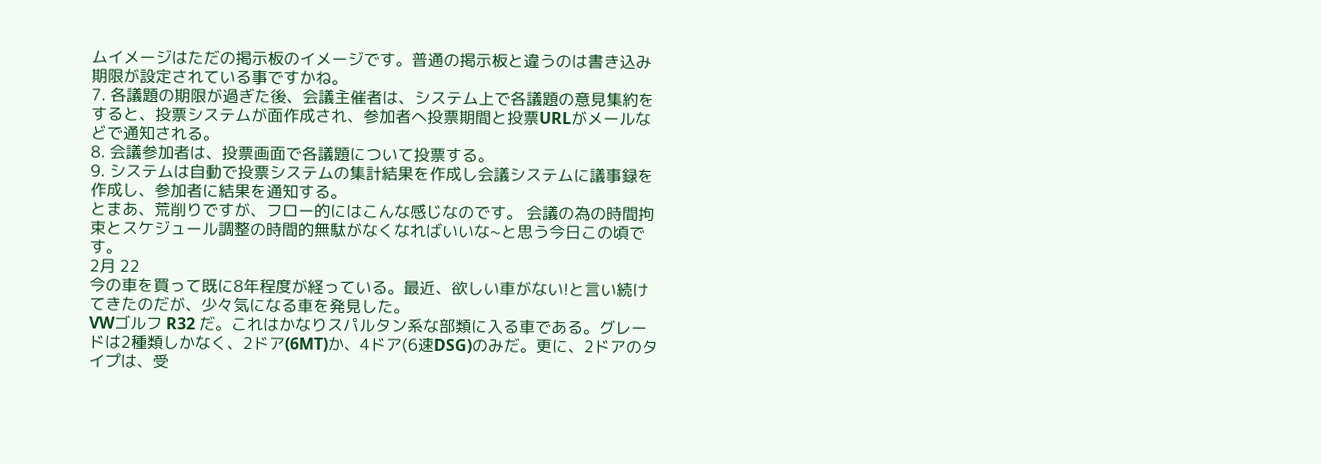ムイメージはただの掲示板のイメージです。普通の掲示板と違うのは書き込み期限が設定されている事ですかね。
7. 各議題の期限が過ぎた後、会議主催者は、システム上で各議題の意見集約をすると、投票システムが面作成され、参加者へ投票期間と投票URLがメールなどで通知される。
8. 会議参加者は、投票画面で各議題について投票する。
9. システムは自動で投票システムの集計結果を作成し会議システムに議事録を作成し、参加者に結果を通知する。
とまあ、荒削りですが、フロー的にはこんな感じなのです。 会議の為の時間拘束とスケジュール調整の時間的無駄がなくなればいいな~と思う今日この頃です。
2月 22
今の車を買って既に8年程度が経っている。最近、欲しい車がない!と言い続けてきたのだが、少々気になる車を発見した。
VWゴルフ R32 だ。これはかなりスパルタン系な部類に入る車である。グレードは2種類しかなく、2ドア(6MT)か、4ドア(6速DSG)のみだ。更に、2ドアのタイプは、受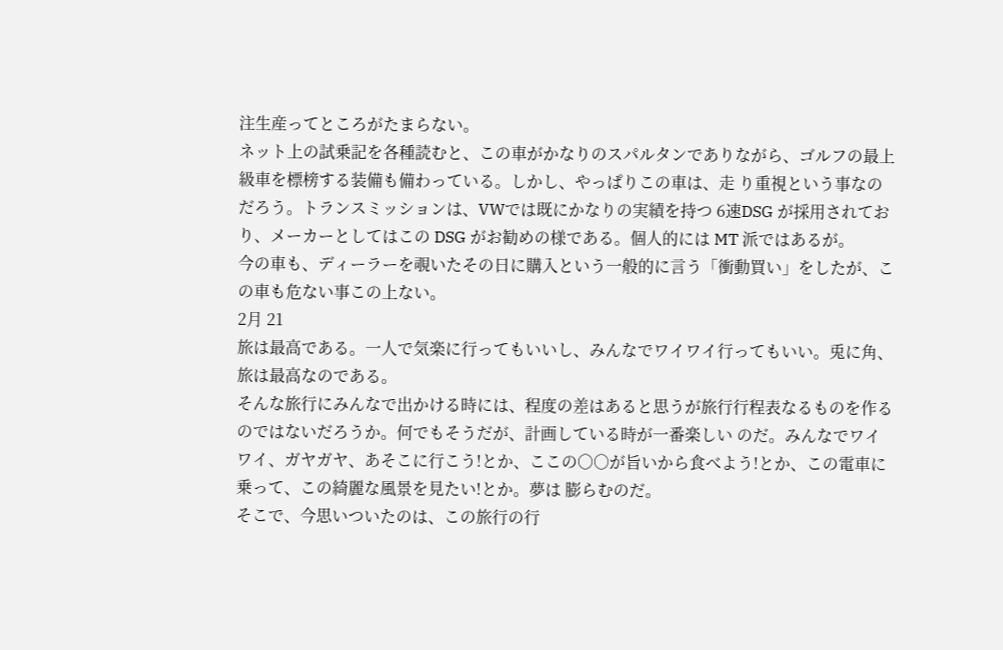注生産ってところがたまらない。
ネット上の試乗記を各種読むと、この車がかなりのスパルタンでありながら、ゴルフの最上級車を標榜する装備も備わっている。しかし、やっぱりこの車は、走 り重視という事なのだろう。トランスミッションは、VWでは既にかなりの実績を持つ 6速DSG が採用されており、メーカーとしてはこの DSG がお勧めの様である。個人的には MT 派ではあるが。
今の車も、ディーラーを覗いたその日に購入という一般的に言う「衝動買い」をしたが、この車も危ない事この上ない。
2月 21
旅は最高である。一人で気楽に行ってもいいし、みんなでワイワイ行ってもいい。兎に角、旅は最高なのである。
そんな旅行にみんなで出かける時には、程度の差はあると思うが旅行行程表なるものを作るのではないだろうか。何でもそうだが、計画している時が一番楽しい のだ。みんなでワイワイ、ガヤガヤ、あそこに行こう!とか、ここの○○が旨いから食べよう!とか、この電車に乗って、この綺麗な風景を見たい!とか。夢は 膨らむのだ。
そこで、今思いついたのは、この旅行の行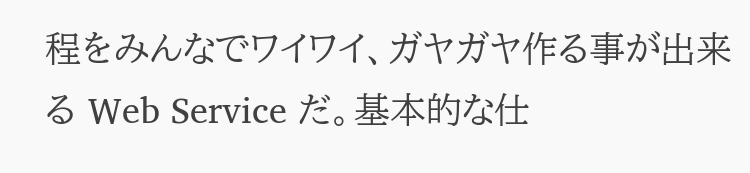程をみんなでワイワイ、ガヤガヤ作る事が出来る Web Service だ。基本的な仕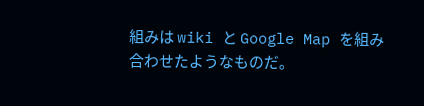組みは wiki と Google Map を組み合わせたようなものだ。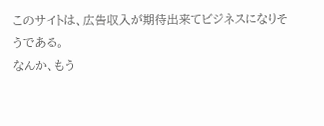このサイトは、広告収入が期待出来てビジネスになりそうである。
なんか、もう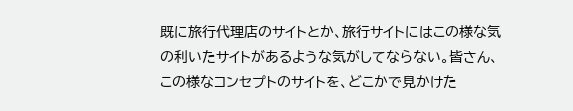既に旅行代理店のサイトとか、旅行サイトにはこの様な気の利いたサイトがあるような気がしてならない。皆さん、この様なコンセプトのサイトを、どこかで見かけた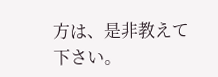方は、是非教えて下さい。